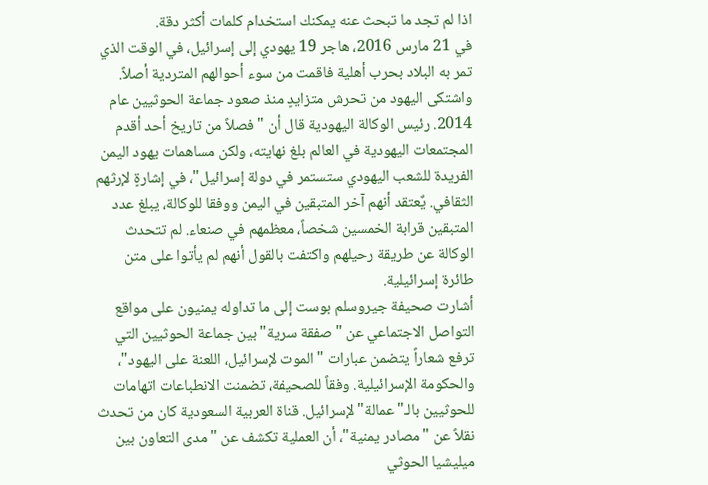اذا لم تجد ما تبحث عنه يمكنك استخدام كلمات أكثر دقة.
في 21 مارس 2016، هاجر 19 يهودي إلى إسرائيل، في الوقت الذي تمر به البلاد بحرب أهلية فاقمت من سوء أحوالهم المتردية أصلاً. واشتكى اليهود من تحرش متزايدٍ منذ صعود جماعة الحوثيين عام 2014. رئيس الوكالة اليهودية قال أن "فصلاً من تاريخ أحد أقدم المجتمعات اليهودية في العالم بلغ نهايته، ولكن مساهمات يهود اليمن الفريدة للشعب اليهودي ستستمر في دولة إسرائيل"، في إشارةٍ لإرثهم الثقافي. يٌعتقد أنهم آخر المتبقين في اليمن ووفقا للوكالة، يبلغ عدد المتبقين قرابة الخمسين شخصاً، معظمهم في صنعاء. لم تتحدث الوكالة عن طريقة رحيلهم واكتفت بالقول أنهم لم يأتوا على متن طائرة إسرائيلية.
أشارت صحيفة جيروسلم بوست إلى ما تداوله يمنيون على مواقع التواصل الاجتماعي عن "صفقة سرية" بين جماعة الحوثيين التي ترفع شعاراً يتضمن عبارات "الموت لإسرائيل، اللعنة على اليهود"، والحكومة الإسرائيلية. وفقاً للصحيفة، تضمنت الانطباعات اتهامات للحوثيين بالـ"عمالة" لإسرائيل. قناة العربية السعودية كان من تحدث نقلاً عن "مصادر يمنية"، أن العملية تكشف عن "مدى التعاون بين ميليشيا الحوثي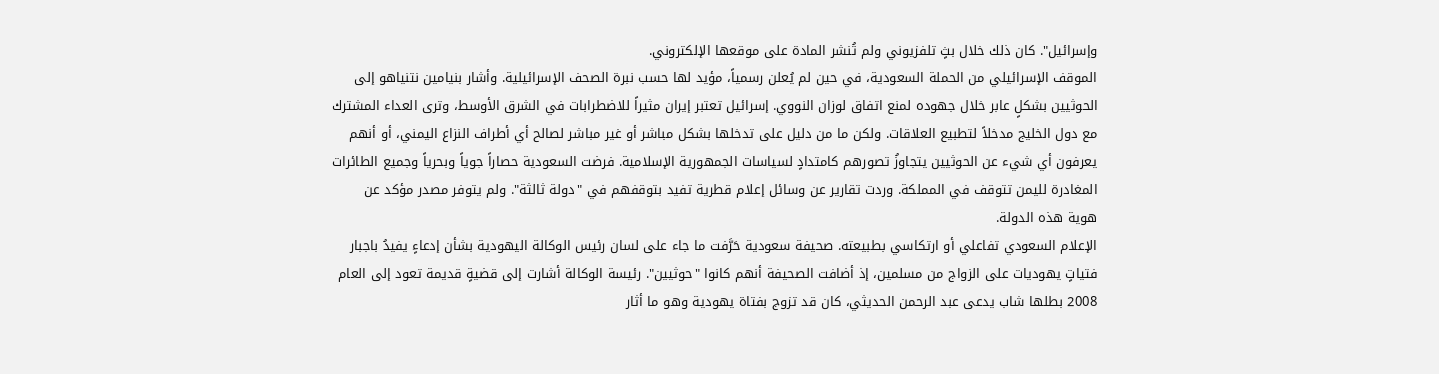وإسرائيل". كان ذلك خلال بثٍ تلفزيوني ولم تُنشر المادة على موقعها الإلكتروني.
الموقف الإسرائيلي من الحملة السعودية، في حين لم يُعلن رسمياً، مؤيد لها حسب نبرة الصحف الإسرائيلية. وأشار بنيامين نتنياهو إلى الحوثيين بشكلٍ عابر خلال جهوده لمنع اتفاق لوزان النووي. إسرائيل تعتبر إيران مثيراً للاضطرابات في الشرق الأوسط، وترى العداء المشترك مع دول الخليج مدخلاً لتطبيع العلاقات. ولكن ما من دليل على تدخلها بشكل مباشر أو غير مباشر لصالح أي أطراف النزاع اليمني، أو أنهم يعرفون أي شيء عن الحوثيين يتجاوزُ تصورهم كامتدادٍ لسياسات الجمهورية الإسلامية. فرضت السعودية حصاراً جوياً وبحرياً وجميع الطائرات المغادرة لليمن تتوقف في المملكة. وردت تقارير عن وسائل إعلام قطرية تفيد بتوقفهم في "دولة ثالثة". ولم يتوفر مصدر مؤكد عن هوية هذه الدولة.
الإعلام السعودي تفاعلي أو ارتكاسي بطبيعته. صحيفة سعودية حَرَّفت ما جاء على لسان رئيس الوكالة اليهودية بشأن إدعاءٍ يفيدُ باجبار فتياتٍ يهوديات على الزواج من مسلمين، إذ أضافت الصحيفة أنهم كانوا "حوثيين". رئيسة الوكالة أشارت إلى قضيةٍ قديمة تعود إلى العام 2008 بطلها شاب يدعى عبد الرحمن الحديثي، كان قد تزوج بفتاة يهودية وهو ما أثار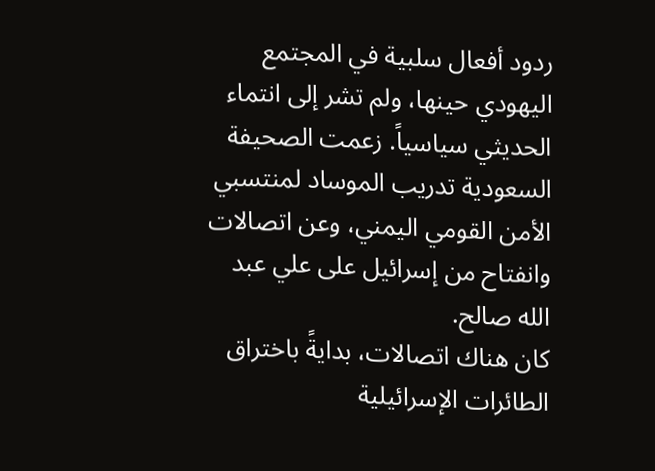ردود أفعال سلبية في المجتمع اليهودي حينها، ولم تشر إلى انتماء الحديثي سياسياً. زعمت الصحيفة السعودية تدريب الموساد لمنتسبي الأمن القومي اليمني، وعن اتصالات وانفتاح من إسرائيل على علي عبد الله صالح.
كان هناك اتصالات، بدايةً باختراق الطائرات الإسرائيلية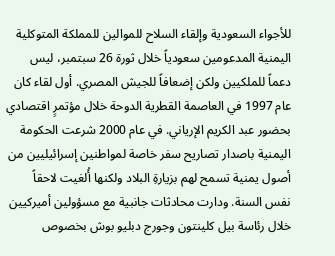للأجواء السعودية وإلقاء السلاح للموالين للمملكة المتوكلية اليمنية المدعومين سعودياً خلال ثورة 26 سبتمبر، ليس دعماً للملكيين ولكن إضعافاً للجيش المصري. أول لقاء كان عام 1997 في العاصمة القطرية الدوحة خلال مؤتمرٍ اقتصادي بحضور عبد الكريم الإرياني. في عام 2000 شرعت الحكومة اليمنية باصدار تصاريح سفر خاصة لمواطنين إسرائيليين من أصول يمنية تسمح لهم بزيارةِ البلاد ولكنها أُلغيت لاحقاً نفس السنة. ودارت محادثات جانبية مع مسؤولين أميركيين خلال رئاسة بيل كلينتون وجورج دبليو بوش بخصوص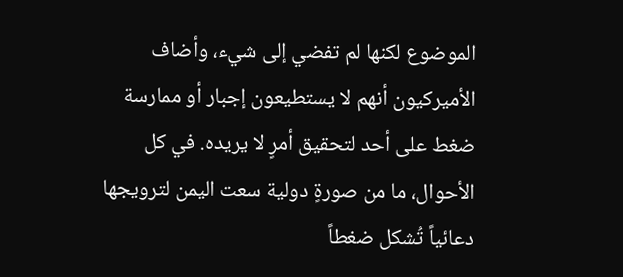الموضوع لكنها لم تفضي إلى شيء، وأضاف الأميركيون أنهم لا يستطيعون إجبار أو ممارسة ضغط على أحد لتحقيق أمرٍ لا يريده. في كل الأحوال، ما من صورةٍ دولية سعت اليمن لترويجها دعائياً تُشكل ضغطاً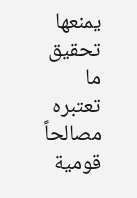يمنعها تحقيق ما تعتبره مصالحاً قومية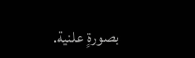بصورةٍ علنية.